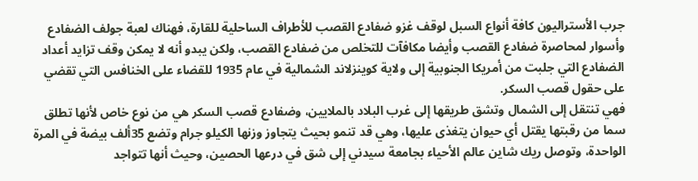جرب الأستراليون كافة أنواع السبل لوقف غزو ضفادع القصب للأطراف الساحلية للقارة، فهناك لعبة جولف الضفادع وأسوار لمحاصرة ضفادع القصب وأيضا مكافآت للتخلص من ضفادع القصب، ولكن يبدو أنه لا يمكن وقف تزايد أعداد الضفادع التي جلبت من أمريكا الجنوبية إلى ولاية كوينزلاند الشمالية في عام 1935 للقضاء على الخنافس التي تقضي على حقول قصب السكر.
فهي تنتقل إلى الشمال وتشق طريقها إلى غرب البلاد بالملايين، وضفادع قصب السكر هي من نوع خاص لأنها تطلق سما من رقبتها يقتل أي حيوان يتغذى عليها، وهي قد تنمو بحيث يتجاوز وزنها الكيلو جرام وتضع 35ألف بيضة في المرة الواحدة، وتوصل ريك شاين عالم الأحياء بجامعة سيدني إلى شق في درعها الحصين، وحيث أنها تتواجد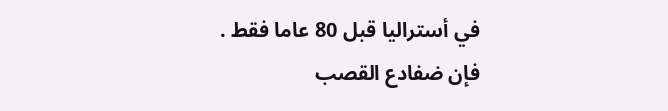في أستراليا قبل 80 عاما فقط .
فإن ضفادع القصب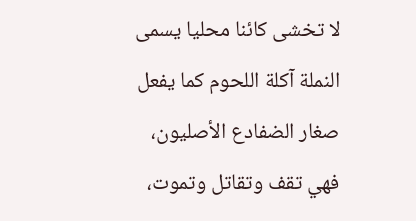لا تخشى كائنا محليا يسمى النملة آكلة اللحوم كما يفعل صغار الضفادع الأصليون، فهي تقف وتقاتل وتموت،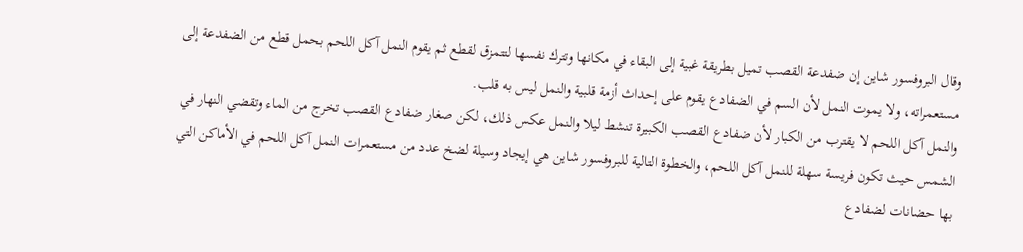وقال البروفسور شاين إن ضفدعة القصب تميل بطريقة غبية إلى البقاء في مكانها وتترك نفسها لتتمزق لقطع ثم يقوم النمل آكل اللحم بحمل قطع من الضفدعة إلى مستعمراته، ولا يموت النمل لأن السم في الضفادع يقوم على إحداث أزمة قلبية والنمل ليس به قلب.
والنمل آكل اللحم لا يقترب من الكبار لأن ضفادع القصب الكبيرة تنشط ليلا والنمل عكس ذلك، لكن صغار ضفادع القصب تخرج من الماء وتقضي النهار في الشمس حيث تكون فريسة سهلة للنمل آكل اللحم، والخطوة التالية للبروفسور شاين هي إيجاد وسيلة لضخ عدد من مستعمرات النمل آكل اللحم في الأماكن التي بها حضانات لضفادع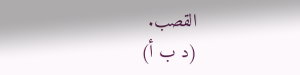القصب.
(د ب أ)